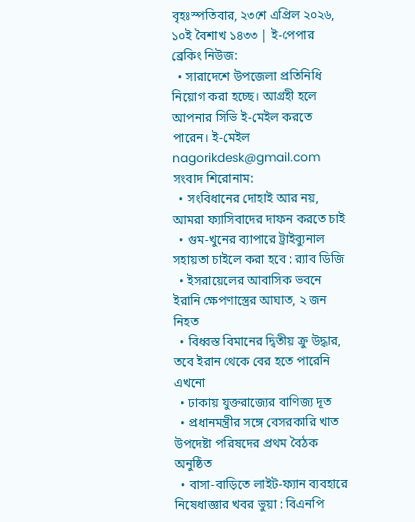বৃহঃস্পতিবার, ২৩শে এপ্রিল ২০২৬, ১০ই বৈশাখ ১৪৩৩ | ই-পেপার
ব্রেকিং নিউজ:
  • সারাদেশে উপজেলা প্রতিনিধি নিয়োগ করা হচ্ছে। আগ্রহী হলে আপনার সিভি ই-মেইল করতে পারেন। ই-মেইল nagorikdesk@gmail.com
সংবাদ শিরোনাম:
  • সংবিধানের দোহাই আর নয়, আমরা ফ্যাসিবাদের দাফন করতে চাই
  • গুম-খুনের ব্যাপারে ট্রাইব্যুনাল সহায়তা চাইলে করা হবে : র‍্যাব ডিজি
  • ইসরায়েলের আবাসিক ভবনে ইরানি ক্ষেপণাস্ত্রের আঘাত, ২ জন নিহত
  • বিধ্বস্ত বিমানের দ্বিতীয় ক্রু উদ্ধার, তবে ইরান থেকে বের হতে পারেনি এখনো
  • ঢাকায় যুক্তরাজ্যের বাণিজ্য দূত
  • প্রধানমন্ত্রীর সঙ্গে বেসরকারি খাত উপদেষ্টা পরিষদের প্রথম বৈঠক অনুষ্ঠিত
  • বাসা-বাড়িতে লাইট-ফ্যান ব্যবহারে নিষেধাজ্ঞার খবর ভুয়া : বিএনপি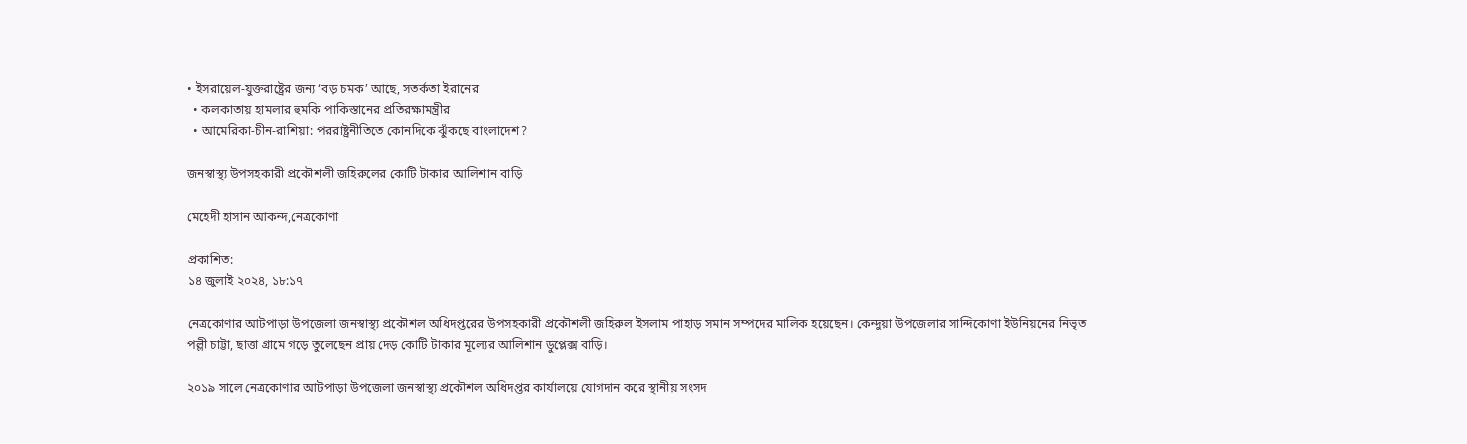• ইসরায়েল-যুক্তরাষ্ট্রের জন্য ‘বড় চমক’ আছে, সতর্কতা ইরানের
  • কলকাতায় হামলার হুমকি পাকিস্তানের প্রতিরক্ষামন্ত্রীর
  • আমেরিকা-চীন-রাশিয়া: পররাষ্ট্রনীতিতে কোনদিকে ঝুঁকছে বাংলাদেশ?

জনস্বাস্থ্য উপসহকারী প্রকৌশলী জহিরুলের কোটি টাকার আলিশান বাড়ি

মেহেদী হাসান আকন্দ,নেত্রকোণা

প্রকাশিত:
১৪ জুলাই ২০২৪, ১৮:১৭

নেত্রকোণার আটপাড়া উপজেলা জনস্বাস্থ্য প্রকৌশল অধিদপ্তরের উপসহকারী প্রকৌশলী জহিরুল ইসলাম পাহাড় সমান সম্পদের মালিক হয়েছেন। কেন্দুয়া উপজেলার সান্দিকোণা ইউনিয়নের নিভৃত পল্লী চাট্টা, ছাত্তা গ্রামে গড়ে তুলেছেন প্রায় দেড় কোটি টাকার মূল্যের আলিশান ডুপ্লেক্স বাড়ি।

২০১৯ সালে নেত্রকোণার আটপাড়া উপজেলা জনস্বাস্থ্য প্রকৌশল অধিদপ্তর কার্যালয়ে যোগদান করে স্থানীয় সংসদ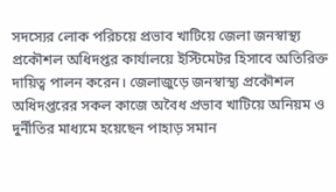সদস্যের লোক পরিচয়ে প্রভাব খাটিয়ে জেলা জনস্বাস্থ্য প্রকৌশল অধিদপ্তর কার্যালয়ে ইস্টিমেটর হিসাবে অতিরিক্ত দায়িত্ব পালন করেন। জেলাজুড়ে জনস্বাস্থ্য প্রকৌশল অধিদপ্তরের সকল কাজে অবৈধ প্রভাব খাটিয়ে অনিয়ম ও দুর্নীতির মাধ্যমে হয়েছেন পাহাড় সমান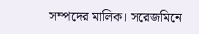সম্পদের মালিক। সরেজমিনে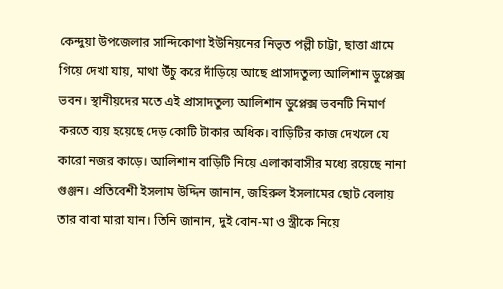কেন্দুয়া উপজেলার সান্দিকোণা ইউনিয়নের নিভৃত পল্লী চাট্টা, ছাত্তা গ্রামে গিয়ে দেখা যায়, মাথা উঁচু করে দাঁড়িয়ে আছে প্রাসাদতুল্য আলিশান ডুপ্লেক্স ভবন। স্থানীয়দের মতে এই প্রাসাদতুল্য আলিশান ডুপ্লেক্স ভবনটি নিমার্ণ করতে ব্যয় হয়েছে দেড় কোটি টাকার অধিক। বাড়িটির কাজ দেখলে যে কারো নজর কাড়ে। আলিশান বাড়িটি নিয়ে এলাকাবাসীর মধ্যে রয়েছে নানা গুঞ্জন। প্রতিবেশী ইসলাম উদ্দিন জানান, জহিরুল ইসলামের ছোট বেলায় তার বাবা মারা যান। তিনি জানান, দুই বোন-মা ও স্ত্রীকে নিয়ে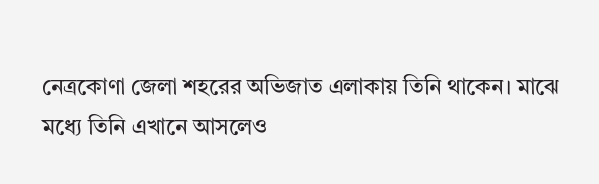নেত্রকোণা জেলা শহরের অভিজাত এলাকায় তিনি থাকেন। মাঝে মধ্যে তিনি এখানে আসলেও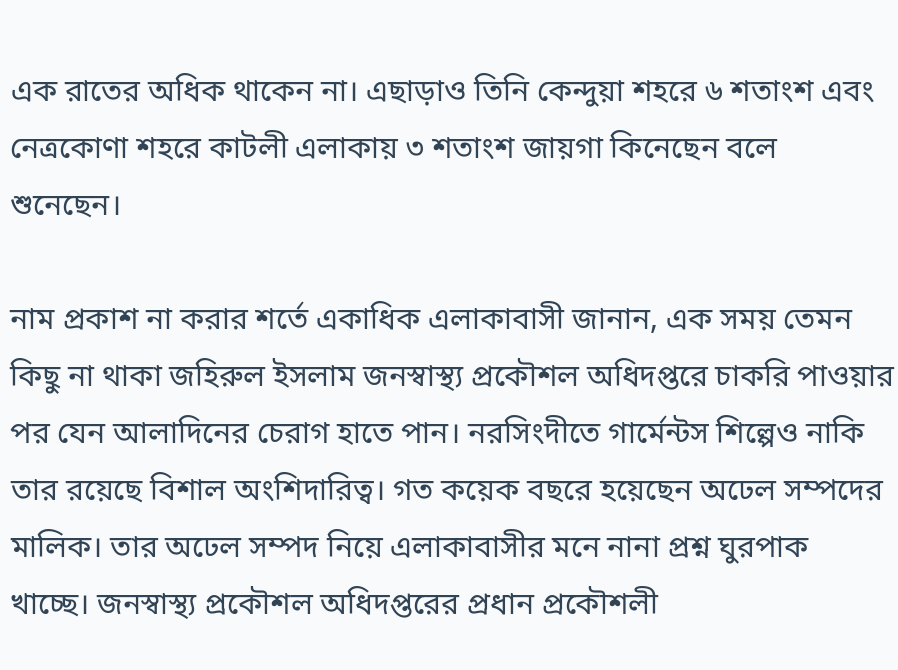এক রাতের অধিক থাকেন না। এছাড়াও তিনি কেন্দুয়া শহরে ৬ শতাংশ এবং নেত্রকোণা শহরে কাটলী এলাকায় ৩ শতাংশ জায়গা কিনেছেন বলে শুনেছেন।

নাম প্রকাশ না করার শর্তে একাধিক এলাকাবাসী জানান, এক সময় তেমন কিছু না থাকা জহিরুল ইসলাম জনস্বাস্থ্য প্রকৌশল অধিদপ্তরে চাকরি পাওয়ার পর যেন আলাদিনের চেরাগ হাতে পান। নরসিংদীতে গার্মেন্টস শিল্পেও নাকি তার রয়েছে বিশাল অংশিদারিত্ব। গত কয়েক বছরে হয়েছেন অঢেল সম্পদের মালিক। তার অঢেল সম্পদ নিয়ে এলাকাবাসীর মনে নানা প্রশ্ন ঘুরপাক খাচ্ছে। জনস্বাস্থ্য প্রকৌশল অধিদপ্তরের প্রধান প্রকৌশলী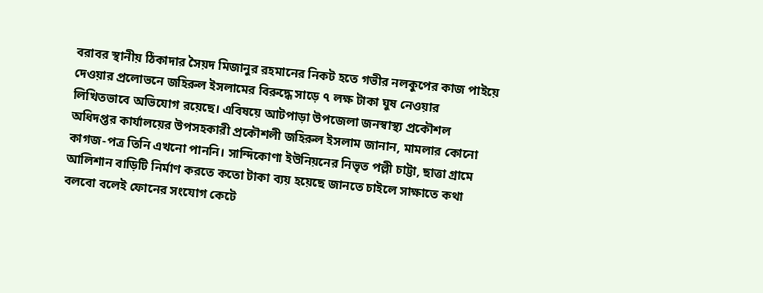বরাবর স্থানীয় ঠিকাদার সৈয়দ মিজানুর রহমানের নিকট হতে গভীর নলকুপের কাজ পাইয়ে দেওয়ার প্রলোভনে জহিরুল ইসলামের বিরুদ্ধে সাড়ে ৭ লক্ষ টাকা ঘুষ নেওয়ার লিখিতভাবে অভিযোগ রয়েছে। এবিষয়ে আটপাড়া উপজেলা জনস্বাস্থ্য প্রকৌশল অধিদপ্তর কার্যালয়ের উপসহকারী প্রকৌশলী জহিরুল ইসলাম জানান, মামলার কোনো কাগজ-পত্র তিনি এখনো পাননি। সান্দিকোণা ইউনিয়নের নিভৃত পল্লী চাট্টা, ছাত্তা গ্রামে আলিশান বাড়িটি নির্মাণ করতে কতো টাকা ব্যয় হয়েছে জানতে চাইলে সাক্ষাতে কথা বলবো বলেই ফোনের সংযোগ কেটে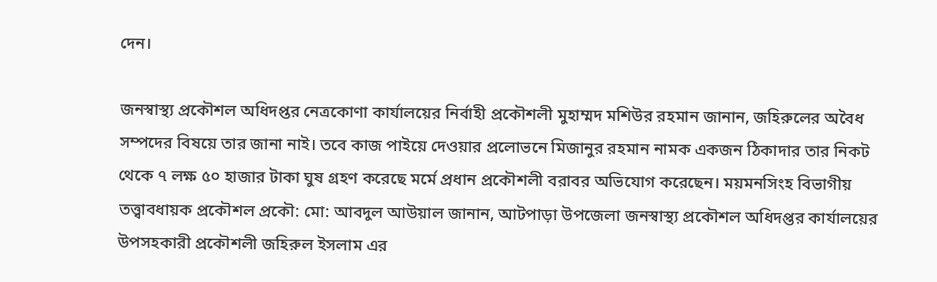দেন।

জনস্বাস্থ্য প্রকৌশল অধিদপ্তর নেত্রকোণা কার্যালয়ের নির্বাহী প্রকৌশলী মুহাম্মদ মশিউর রহমান জানান, জহিরুলের অবৈধ সম্পদের বিষয়ে তার জানা নাই। তবে কাজ পাইয়ে দেওয়ার প্রলোভনে মিজানুর রহমান নামক একজন ঠিকাদার তার নিকট থেকে ৭ লক্ষ ৫০ হাজার টাকা ঘুষ গ্রহণ করেছে মর্মে প্রধান প্রকৌশলী বরাবর অভিযোগ করেছেন। ময়মনসিংহ বিভাগীয় তত্ত্বাবধায়ক প্রকৌশল প্রকৌ: মো: আবদুল আউয়াল জানান, আটপাড়া উপজেলা জনস্বাস্থ্য প্রকৌশল অধিদপ্তর কার্যালয়ের উপসহকারী প্রকৌশলী জহিরুল ইসলাম এর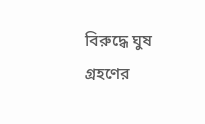বিরুদ্ধে ঘুষ গ্রহণের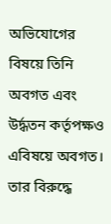অভিযোগের বিষয়ে তিনি অবগত এবং উর্দ্ধতন কর্তৃপক্ষও এবিষয়ে অবগত। তার বিরুদ্ধে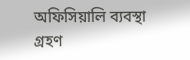অফিসিয়ালি ব্যবস্থা গ্রহণ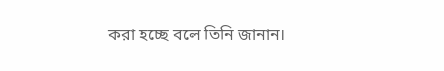করা হচ্ছে বলে তিনি জানান।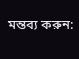মন্তব্য করুন: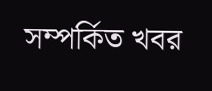সম্পর্কিত খবর